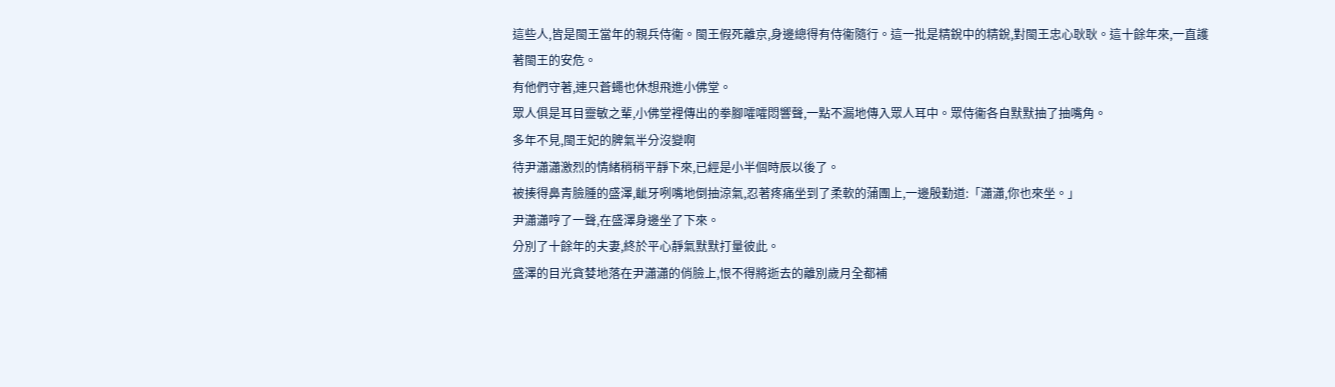這些人,皆是閩王當年的親兵侍衞。閩王假死離京,身邊總得有侍衞隨行。這一批是精銳中的精銳,對閩王忠心耿耿。這十餘年來,一直護著閩王的安危。
有他們守著,連只蒼蠅也休想飛進小佛堂。
眾人俱是耳目靈敏之輩,小佛堂裡傳出的拳腳嚯嚯悶響聲,一點不漏地傳入眾人耳中。眾侍衞各自默默抽了抽嘴角。
多年不見,閩王妃的脾氣半分沒變啊
待尹瀟瀟激烈的情緒稍稍平靜下來,已經是小半個時辰以後了。
被揍得鼻青臉腫的盛澤,齜牙咧嘴地倒抽涼氣,忍著疼痛坐到了柔軟的蒲團上,一邊殷勤道:「瀟瀟,你也來坐。」
尹瀟瀟哼了一聲,在盛澤身邊坐了下來。
分別了十餘年的夫妻,終於平心靜氣默默打量彼此。
盛澤的目光貪婪地落在尹瀟瀟的俏臉上,恨不得將逝去的離別歲月全都補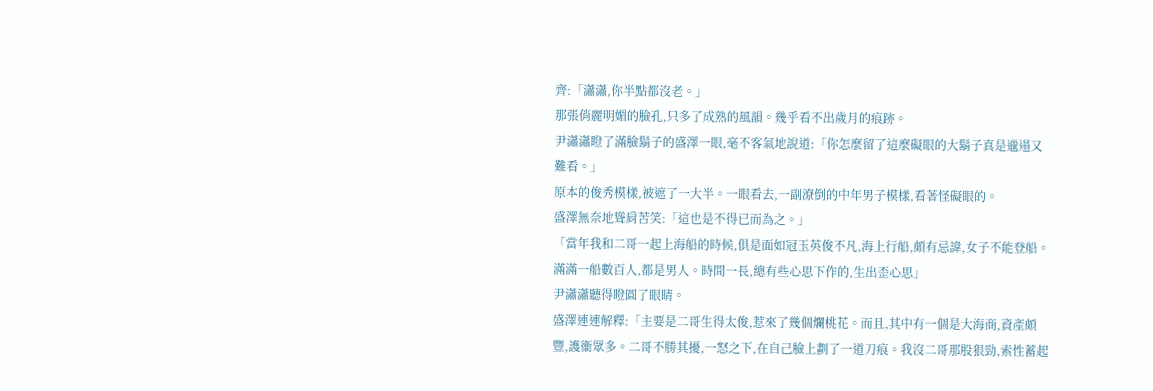齊:「瀟瀟,你半點都沒老。」
那張俏麗明媚的臉孔,只多了成熟的風韻。幾乎看不出歲月的痕跡。
尹瀟瀟瞪了滿臉鬍子的盛澤一眼,毫不客氣地說道:「你怎麼留了這麼礙眼的大鬍子真是邋遢又難看。」
原本的俊秀模樣,被遮了一大半。一眼看去,一副潦倒的中年男子模樣,看著怪礙眼的。
盛澤無奈地聳肩苦笑:「這也是不得已而為之。」
「當年我和二哥一起上海船的時候,俱是面如冠玉英俊不凡,海上行船,頗有忌諱,女子不能登船。滿滿一船數百人,都是男人。時間一長,總有些心思下作的,生出歪心思」
尹瀟瀟聽得瞪圓了眼睛。
盛澤連連解釋:「主要是二哥生得太俊,惹來了幾個爛桃花。而且,其中有一個是大海商,資產頗豐,護衞眾多。二哥不勝其擾,一怒之下,在自己臉上劃了一道刀痕。我沒二哥那股狠勁,索性蓄起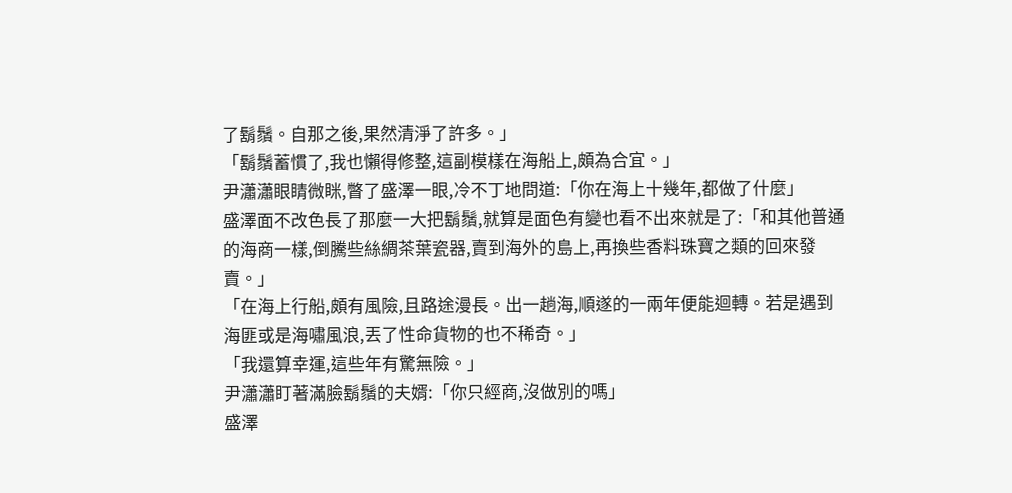了鬍鬚。自那之後,果然清淨了許多。」
「鬍鬚蓄慣了,我也懶得修整,這副模樣在海船上,頗為合宜。」
尹瀟瀟眼睛微眯,瞥了盛澤一眼,冷不丁地問道:「你在海上十幾年,都做了什麼」
盛澤面不改色長了那麼一大把鬍鬚,就算是面色有變也看不出來就是了:「和其他普通的海商一樣,倒騰些絲綢茶葉瓷器,賣到海外的島上,再換些香料珠寶之類的回來發賣。」
「在海上行船,頗有風險,且路途漫長。出一趟海,順遂的一兩年便能迴轉。若是遇到海匪或是海嘯風浪,丟了性命貨物的也不稀奇。」
「我還算幸運,這些年有驚無險。」
尹瀟瀟盯著滿臉鬍鬚的夫婿:「你只經商,沒做別的嗎」
盛澤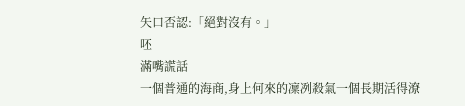矢口否認:「絕對沒有。」
呸
滿嘴謊話
一個普通的海商,身上何來的凜冽殺氣一個長期活得潦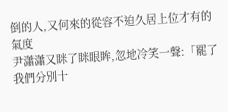倒的人,又何來的從容不迫久居上位才有的氣度
尹瀟瀟又眯了眯眼眸,忽地冷笑一聲:「罷了我們分別十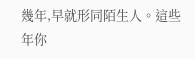幾年,早就形同陌生人。這些年你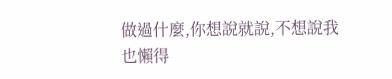做過什麼,你想說就說,不想說我也懶得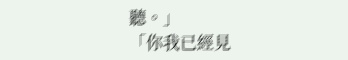聽。」
「你我已經見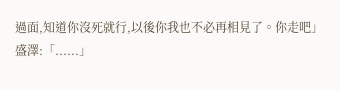過面,知道你沒死就行,以後你我也不必再相見了。你走吧」
盛澤:「......」